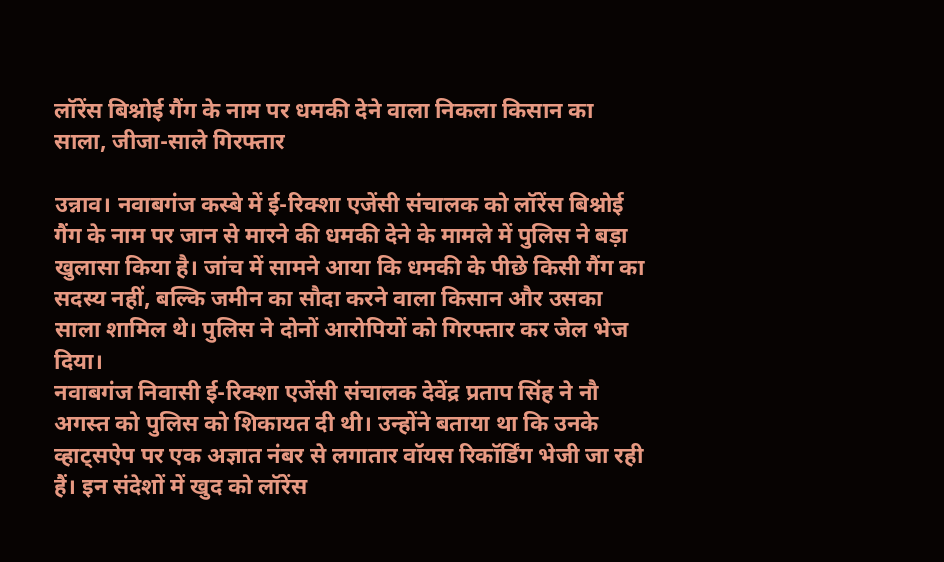लॉरेंस बिश्नोई गैंग के नाम पर धमकी देने वाला निकला किसान का साला, जीजा-साले गिरफ्तार

उन्नाव। नवाबगंज कस्बे में ई-रिक्शा एजेंसी संचालक को लॉरेंस बिश्नोई गैंग के नाम पर जान से मारने की धमकी देने के मामले में पुलिस ने बड़ा खुलासा किया है। जांच में सामने आया कि धमकी के पीछे किसी गैंग का सदस्य नहीं, बल्कि जमीन का सौदा करने वाला किसान और उसका साला शामिल थे। पुलिस ने दोनों आरोपियों को गिरफ्तार कर जेल भेज दिया।
नवाबगंज निवासी ई-रिक्शा एजेंसी संचालक देवेंद्र प्रताप सिंह ने नौ अगस्त को पुलिस को शिकायत दी थी। उन्होंने बताया था कि उनके व्हाट्सऐप पर एक अज्ञात नंबर से लगातार वॉयस रिकॉर्डिंग भेजी जा रही हैं। इन संदेशों में खुद को लॉरेंस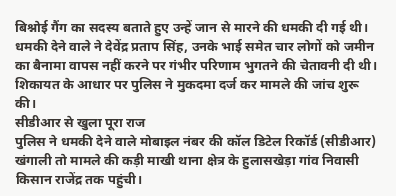बिश्नोई गैंग का सदस्य बताते हुए उन्हें जान से मारने की धमकी दी गई थी।
धमकी देने वाले ने देवेंद्र प्रताप सिंह, उनके भाई समेत चार लोगों को जमीन का बैनामा वापस नहीं करने पर गंभीर परिणाम भुगतने की चेतावनी दी थी। शिकायत के आधार पर पुलिस ने मुकदमा दर्ज कर मामले की जांच शुरू की।
सीडीआर से खुला पूरा राज
पुलिस ने धमकी देने वाले मोबाइल नंबर की कॉल डिटेल रिकॉर्ड (सीडीआर) खंगाली तो मामले की कड़ी माखी थाना क्षेत्र के हुलासखेड़ा गांव निवासी किसान राजेंद्र तक पहुंची।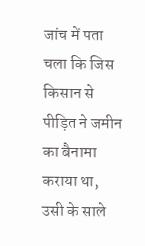जांच में पता चला कि जिस किसान से पीड़ित ने जमीन का बैनामा कराया था, उसी के साले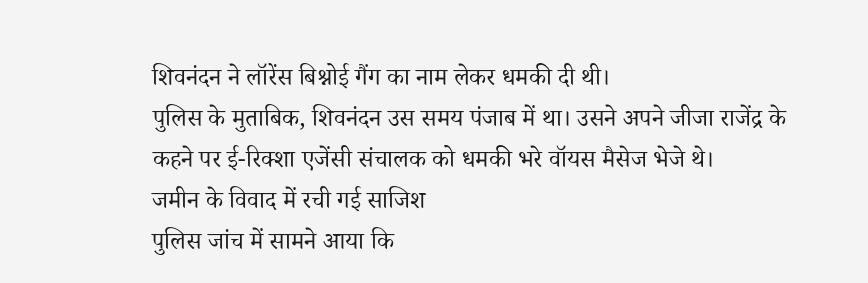शिवनंदन ने लॉरेंस बिश्नोई गैंग का नाम लेकर धमकी दी थी।
पुलिस के मुताबिक, शिवनंदन उस समय पंजाब में था। उसने अपने जीजा राजेंद्र के कहने पर ई-रिक्शा एजेंसी संचालक को धमकी भरे वॉयस मैसेज भेजे थे।
जमीन के विवाद में रची गई साजिश
पुलिस जांच में सामने आया कि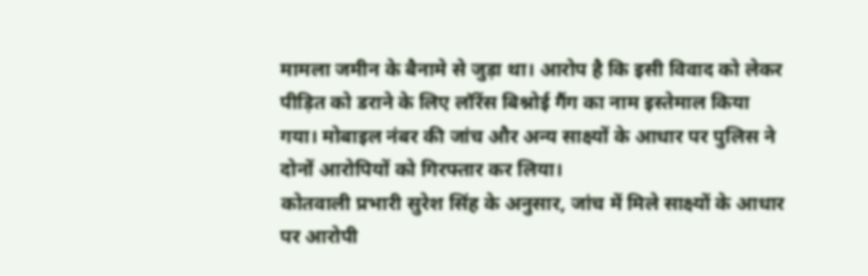मामला जमीन के बैनामे से जुड़ा था। आरोप है कि इसी विवाद को लेकर पीड़ित को डराने के लिए लॉरेंस बिश्नोई गैंग का नाम इस्तेमाल किया गया। मोबाइल नंबर की जांच और अन्य साक्ष्यों के आधार पर पुलिस ने दोनों आरोपियों को गिरफ्तार कर लिया।
कोतवाली प्रभारी सुरेश सिंह के अनुसार, जांच में मिले साक्ष्यों के आधार पर आरोपी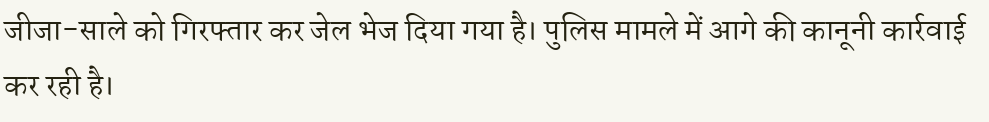जीजा-साले को गिरफ्तार कर जेल भेज दिया गया है। पुलिस मामले में आगे की कानूनी कार्रवाई कर रही है।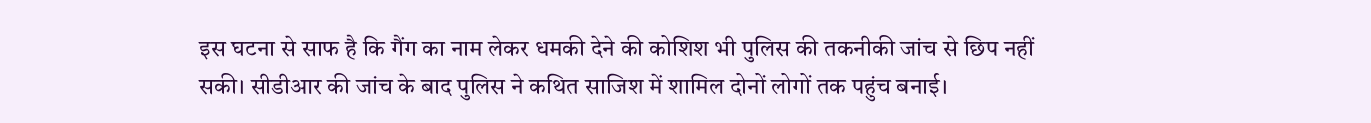इस घटना से साफ है कि गैंग का नाम लेकर धमकी देने की कोशिश भी पुलिस की तकनीकी जांच से छिप नहीं सकी। सीडीआर की जांच के बाद पुलिस ने कथित साजिश में शामिल दोनों लोगों तक पहुंच बनाई।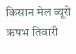किसान मेल ब्यूरो
ऋषभ तिवारी